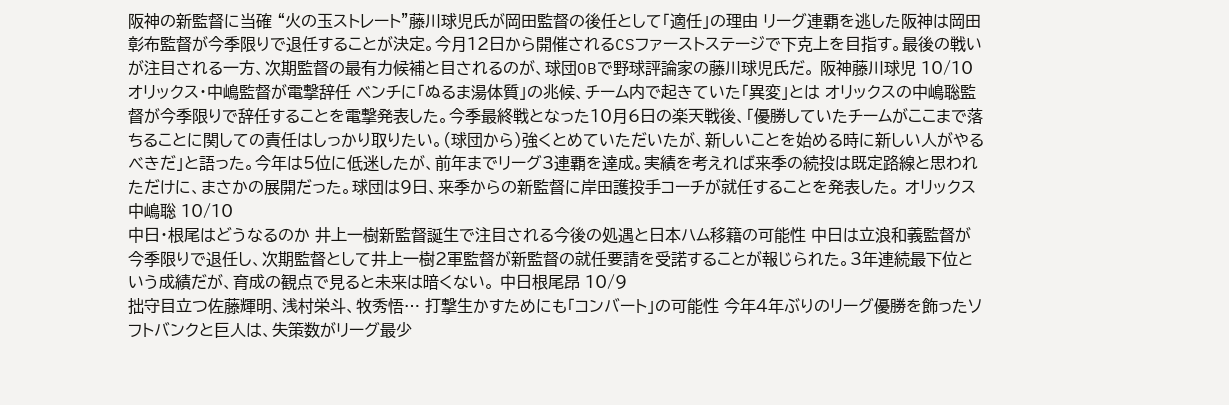阪神の新監督に当確 “火の玉ストレート”藤川球児氏が岡田監督の後任として「適任」の理由 リーグ連覇を逃した阪神は岡田彰布監督が今季限りで退任することが決定。今月12日から開催されるCSファーストステージで下克上を目指す。最後の戦いが注目される一方、次期監督の最有力候補と目されるのが、球団OBで野球評論家の藤川球児氏だ。 阪神藤川球児 10/10
オリックス・中嶋監督が電撃辞任 ベンチに「ぬるま湯体質」の兆候、チーム内で起きていた「異変」とは オリックスの中嶋聡監督が今季限りで辞任することを電撃発表した。今季最終戦となった10月6日の楽天戦後、「優勝していたチームがここまで落ちることに関しての責任はしっかり取りたい。(球団から)強くとめていただいたが、新しいことを始める時に新しい人がやるべきだ」と語った。今年は5位に低迷したが、前年までリーグ3連覇を達成。実績を考えれば来季の続投は既定路線と思われただけに、まさかの展開だった。球団は9日、来季からの新監督に岸田護投手コーチが就任することを発表した。 オリックス中嶋聡 10/10
中日・根尾はどうなるのか 井上一樹新監督誕生で注目される今後の処遇と日本ハム移籍の可能性 中日は立浪和義監督が今季限りで退任し、次期監督として井上一樹2軍監督が新監督の就任要請を受諾することが報じられた。3年連続最下位という成績だが、育成の観点で見ると未来は暗くない。 中日根尾昂 10/9
拙守目立つ佐藤輝明、浅村栄斗、牧秀悟… 打撃生かすためにも「コンバート」の可能性 今年4年ぶりのリーグ優勝を飾ったソフトバンクと巨人は、失策数がリーグ最少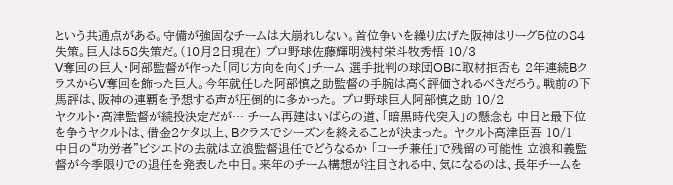という共通点がある。守備が強固なチームは大崩れしない。首位争いを繰り広げた阪神はリーグ5位の84失策。巨人は58失策だ。(10月2日現在) プロ野球佐藤輝明浅村栄斗牧秀悟 10/3
V奪回の巨人・阿部監督が作った「同じ方向を向く」チーム 選手批判の球団OBに取材拒否も 2年連続BクラスからV奪回を飾った巨人。今年就任した阿部慎之助監督の手腕は高く評価されるべきだろう。戦前の下馬評は、阪神の連覇を予想する声が圧倒的に多かった。 プロ野球巨人阿部慎之助 10/2
ヤクルト・高津監督が続投決定だが… チーム再建はいばらの道、「暗黒時代突入」の懸念も 中日と最下位を争うヤクルトは、借金2ケタ以上、Bクラスでシーズンを終えることが決まった。 ヤクルト高津臣吾 10/1
中日の“功労者”ビシエドの去就は立浪監督退任でどうなるか 「コーチ兼任」で残留の可能性 立浪和義監督が今季限りでの退任を発表した中日。来年のチーム構想が注目される中、気になるのは、長年チームを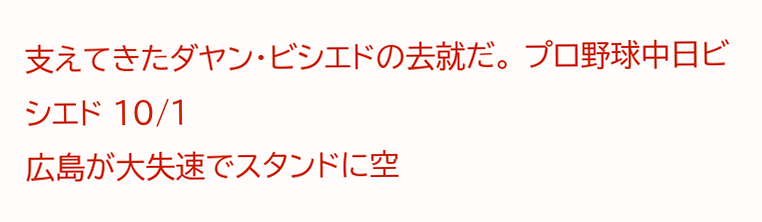支えてきたダヤン・ビシエドの去就だ。 プロ野球中日ビシエド 10/1
広島が大失速でスタンドに空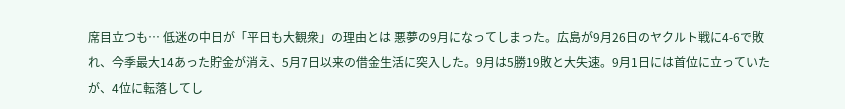席目立つも… 低迷の中日が「平日も大観衆」の理由とは 悪夢の9月になってしまった。広島が9月26日のヤクルト戦に4-6で敗れ、今季最大14あった貯金が消え、5月7日以来の借金生活に突入した。9月は5勝19敗と大失速。9月1日には首位に立っていたが、4位に転落してし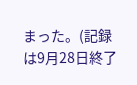まった。(記録は9月28日終了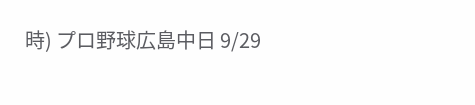時) プロ野球広島中日 9/29